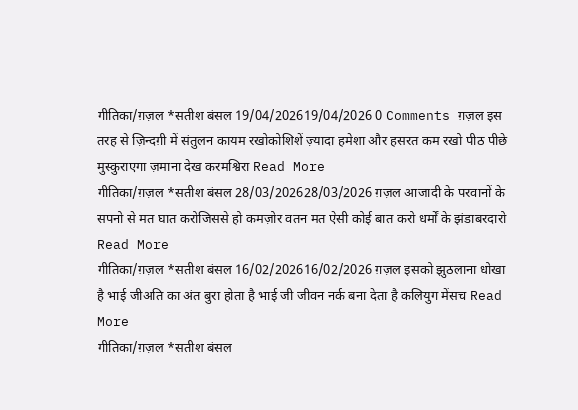गीतिका/ग़ज़ल *सतीश बंसल 19/04/202619/04/2026 0 Comments ग़ज़ल इस तरह से ज़िन्दग़ी में संतुलन कायम रखोकोशिशें ज़्यादा हमेशा और हसरत कम रखो पीठ पीछे मुस्कुराएगा ज़माना देख करमश्विरा Read More
गीतिका/ग़ज़ल *सतीश बंसल 28/03/202628/03/2026 ग़ज़ल आजादी के परवानों के सपनो से मत घात करोजिससे हो कमज़ोर वतन मत ऐसी कोई बात करो धर्मों के झंडाबरदारो Read More
गीतिका/ग़ज़ल *सतीश बंसल 16/02/202616/02/2026 ग़ज़ल इसको झुठलाना धोखा है भाई जीअति का अंत बुरा होता है भाई जी जीवन नर्क बना देता है कलियुग मेंसच Read More
गीतिका/ग़ज़ल *सतीश बंसल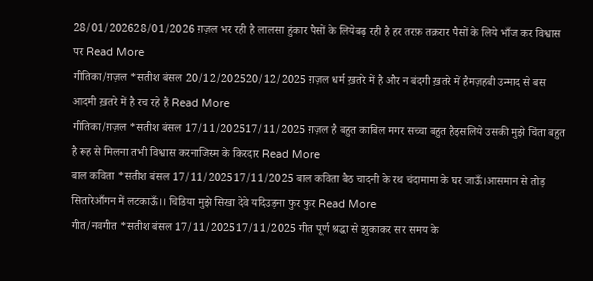28/01/202628/01/2026 ग़ज़ल भर रही है लालसा हुंकार पैसों के लियेबढ़ रही है हर तरफ़ तक़रार पैसों के लिये भाँज कर विश्वास पर Read More
गीतिका/ग़ज़ल *सतीश बंसल 20/12/202520/12/2025 ग़ज़ल धर्म ख़तरे में है और न बंदगी ख़तरे में हैमज़हबी उन्माद से बस आदमी ख़तरे में है रच रहे हैं Read More
गीतिका/ग़ज़ल *सतीश बंसल 17/11/202517/11/2025 ग़ज़ल है बहुत काबिल मगर सच्चा बहुत हैइसलिये उसकी मुझे चिंता बहुत है रूह से मिलना तभी विश्वास करनाजिस्म के किरदार Read More
बाल कविता *सतीश बंसल 17/11/202517/11/2025 बाल कविता बैठ चादनी के रथ चंदामामा के घर जाऊँ।आसमान से तोड़ सितारेआँगन में लटकाऊँ।। चिडिया मुझे सिखा देवे यदिउड़ना फुर फुर Read More
गीत/नवगीत *सतीश बंसल 17/11/202517/11/2025 गीत पूर्ण श्रद्धा से झुकाकर सर समय के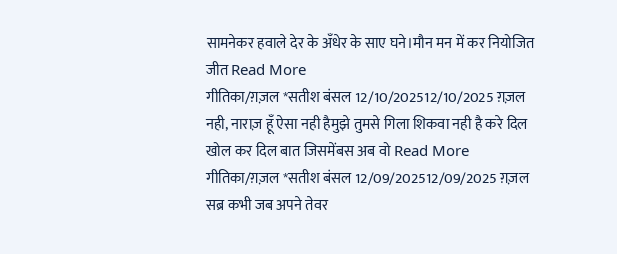सामनेकर हवाले देर के अँधेर के साए घने।मौन मन में कर नियोजित जीत Read More
गीतिका/ग़ज़ल *सतीश बंसल 12/10/202512/10/2025 ग़ज़ल नही, नाराज़ हूँ ऐसा नही हैमुझे तुमसे गिला शिकवा नही है करे दिल खोल कर दिल बात जिसमेंबस अब वो Read More
गीतिका/ग़ज़ल *सतीश बंसल 12/09/202512/09/2025 ग़ज़ल सब्र कभी जब अपने तेवर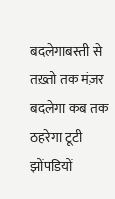बदलेगाबस्ती से तख़्तो तक मंज़र बदलेगा कब तक ठहरेगा टूटी झोंपडियों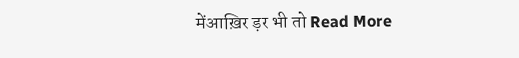मेंआख़िर ड़र भी तो Read More